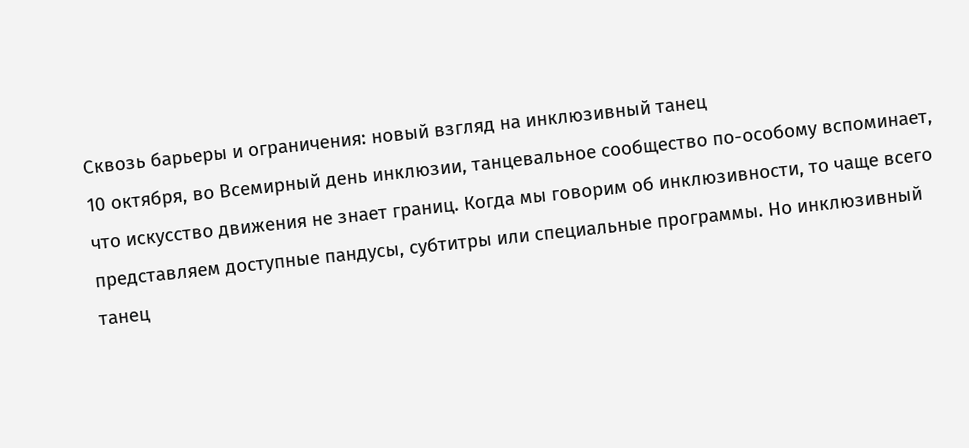Сквозь барьеры и ограничения: новый взгляд на инклюзивный танец
10 октября, во Всемирный день инклюзии, танцевальное сообщество по-особому вспоминает, что искусство движения не знает границ. Когда мы говорим об инклюзивности, то чаще всего представляем доступные пандусы, субтитры или специальные программы. Но инклюзивный танец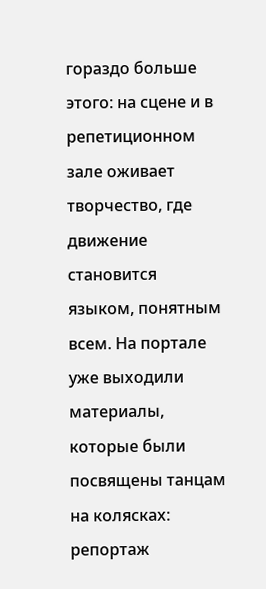гораздо больше этого: на сцене и в репетиционном зале оживает творчество, где движение становится языком, понятным всем. На портале уже выходили материалы, которые были посвящены танцам на колясках: репортаж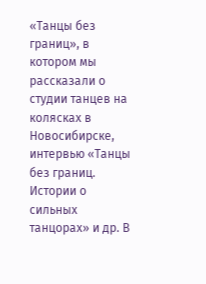«Танцы без границ», в котором мы рассказали о студии танцев на колясках в Новосибирске, интервью «Танцы без границ. Истории о сильных танцорах» и др. В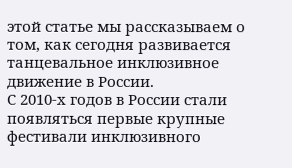этой статье мы рассказываем о том, как сегодня развивается танцевальное инклюзивное движение в России.
С 2010-х годов в России стали появляться первые крупные фестивали инклюзивного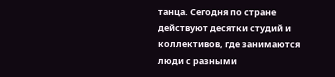танца. Сегодня по стране действуют десятки студий и коллективов, где занимаются люди с разными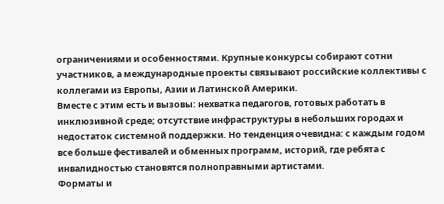ограничениями и особенностями. Крупные конкурсы собирают сотни участников, а международные проекты связывают российские коллективы с коллегами из Европы, Азии и Латинской Америки.
Вместе с этим есть и вызовы: нехватка педагогов, готовых работать в инклюзивной среде; отсутствие инфраструктуры в небольших городах и недостаток системной поддержки. Но тенденция очевидна: с каждым годом все больше фестивалей и обменных программ, историй, где ребята с инвалидностью становятся полноправными артистами.
Форматы и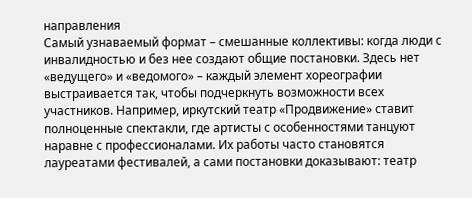направления
Самый узнаваемый формат – смешанные коллективы: когда люди с инвалидностью и без нее создают общие постановки. Здесь нет «ведущего» и «ведомого» – каждый элемент хореографии выстраивается так, чтобы подчеркнуть возможности всех участников. Например, иркутский театр «Продвижение» ставит полноценные спектакли, где артисты с особенностями танцуют наравне с профессионалами. Их работы часто становятся лауреатами фестивалей, а сами постановки доказывают: театр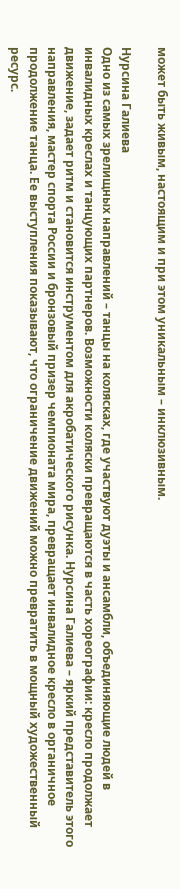может быть живым, настоящим и при этом уникальным – инклюзивным.

Нурсина Галиева
Одно из самых зрелищных направлений – танцы на колясках, где участвуют дуэты и ансамбли, объединяющие людей в инвалидных креслах и танцующих партнеров. Возможности коляски превращаются в часть хореографии: кресло продолжает движение, задает ритм и становится инструментом для акробатического рисунка. Нурсина Галиева – яркий представитель этого направления, мастер спорта России и бронзовый призер чемпионата мира, превращает инвалидное кресло в органичное продолжение танца. Ее выступления показывают, что ограничение движений можно превратить в мощный художественный ресурс.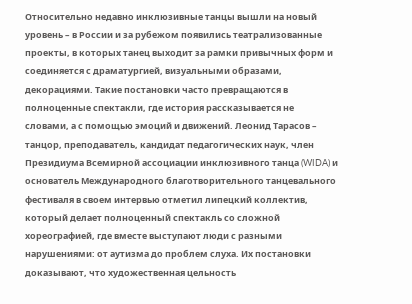Относительно недавно инклюзивные танцы вышли на новый уровень – в России и за рубежом появились театрализованные проекты, в которых танец выходит за рамки привычных форм и соединяется с драматургией, визуальными образами, декорациями. Такие постановки часто превращаются в полноценные спектакли, где история рассказывается не словами, а с помощью эмоций и движений. Леонид Тарасов – танцор, преподаватель, кандидат педагогических наук, член Президиума Всемирной ассоциации инклюзивного танца (WIDA) и основатель Международного благотворительного танцевального фестиваля в своем интервью отметил липецкий коллектив, который делает полноценный спектакль со сложной хореографией, где вместе выступают люди с разными нарушениями: от аутизма до проблем слуха. Их постановки доказывают, что художественная цельность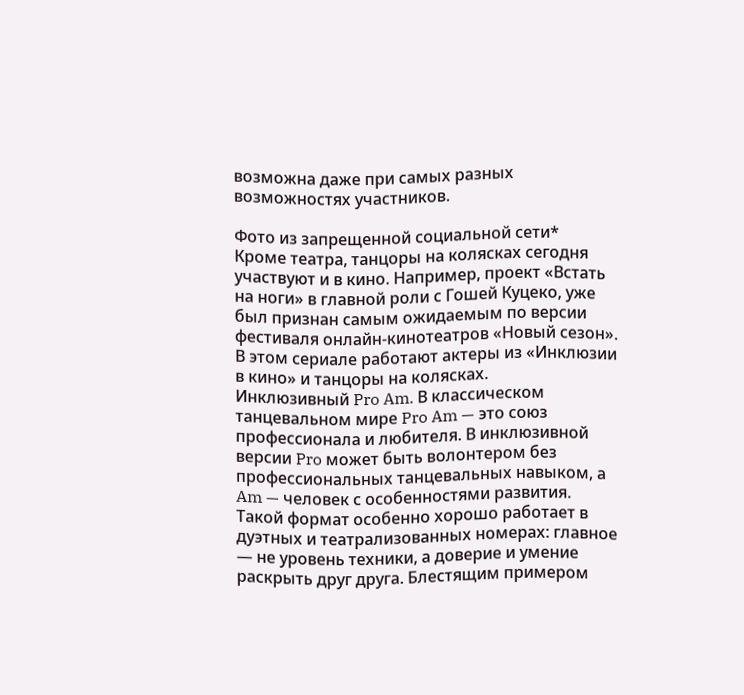возможна даже при самых разных возможностях участников.

Фото из запрещенной социальной сети*
Кроме театра, танцоры на колясках сегодня участвуют и в кино. Например, проект «Встать на ноги» в главной роли с Гошей Куцеко, уже был признан самым ожидаемым по версии фестиваля онлайн-кинотеатров «Новый сезон». В этом сериале работают актеры из «Инклюзии в кино» и танцоры на колясках.
Инклюзивный Pro Am. В классическом танцевальном мире Pro Am — это союз профессионала и любителя. В инклюзивной версии Pro может быть волонтером без профессиональных танцевальных навыком, а Am — человек с особенностями развития. Такой формат особенно хорошо работает в дуэтных и театрализованных номерах: главное — не уровень техники, а доверие и умение раскрыть друг друга. Блестящим примером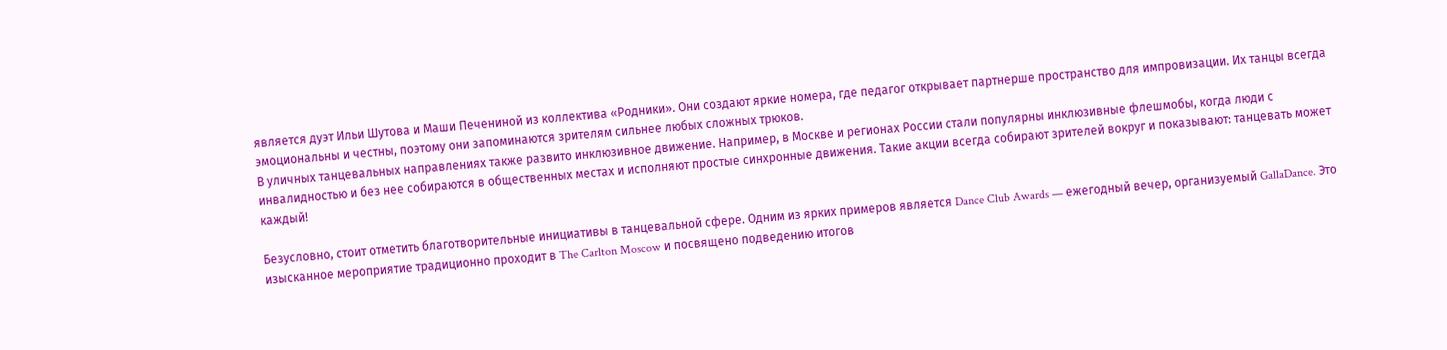является дуэт Ильи Шутова и Маши Печениной из коллектива «Родники». Они создают яркие номера, где педагог открывает партнерше пространство для импровизации. Их танцы всегда эмоциональны и честны, поэтому они запоминаются зрителям сильнее любых сложных трюков.
В уличных танцевальных направлениях также развито инклюзивное движение. Например, в Москве и регионах России стали популярны инклюзивные флешмобы, когда люди с инвалидностью и без нее собираются в общественных местах и исполняют простые синхронные движения. Такие акции всегда собирают зрителей вокруг и показывают: танцевать может каждый!

Безусловно, стоит отметить благотворительные инициативы в танцевальной сфере. Одним из ярких примеров является Dance Club Awards — ежегодный вечер, организуемый GallaDance. Это изысканное мероприятие традиционно проходит в The Carlton Moscow и посвящено подведению итогов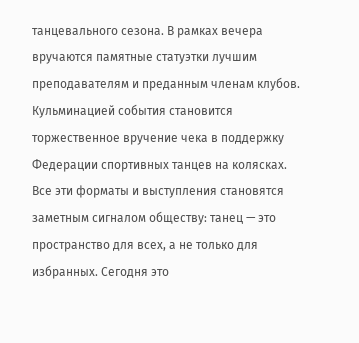танцевального сезона. В рамках вечера вручаются памятные статуэтки лучшим преподавателям и преданным членам клубов. Кульминацией события становится торжественное вручение чека в поддержку Федерации спортивных танцев на колясках.
Все эти форматы и выступления становятся заметным сигналом обществу: танец — это пространство для всех, а не только для избранных. Сегодня это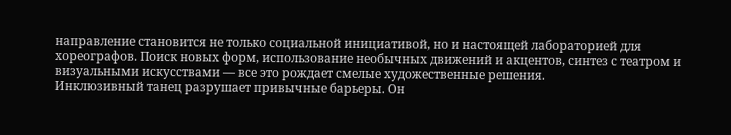направление становится не только социальной инициативой, но и настоящей лабораторией для хореографов. Поиск новых форм, использование необычных движений и акцентов, синтез с театром и визуальными искусствами — все это рождает смелые художественные решения.
Инклюзивный танец разрушает привычные барьеры. Он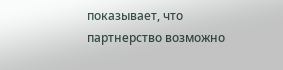показывает, что партнерство возможно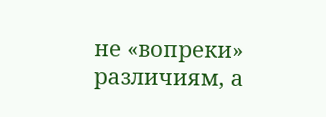не «вопреки» различиям, а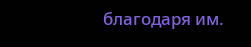благодаря им.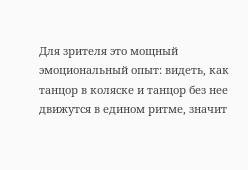Для зрителя это мощный эмоциональный опыт: видеть, как танцор в коляске и танцор без нее движутся в едином ритме, значит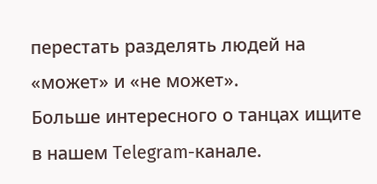перестать разделять людей на «может» и «не может».
Больше интересного о танцах ищите в нашем Telegram-канале.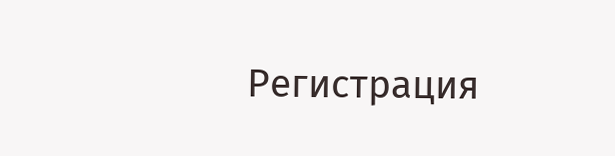Регистрация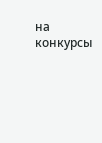на конкурсы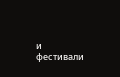и фестивали